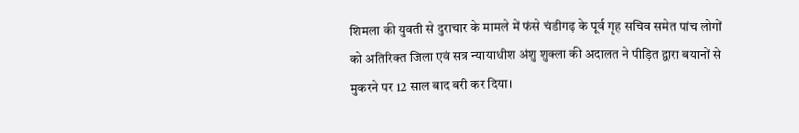शिमला की युवती से दुराचार के मामले में फंसे चंडीगढ़ के पूर्व गृह सचिव समेत पांच लोगों को अतिरिक्त जिला एवं सत्र न्यायाधीश अंशु शुक्ला की अदालत ने पीड़ित द्वारा बयानों से मुकरने पर 12 साल बाद बरी कर दिया।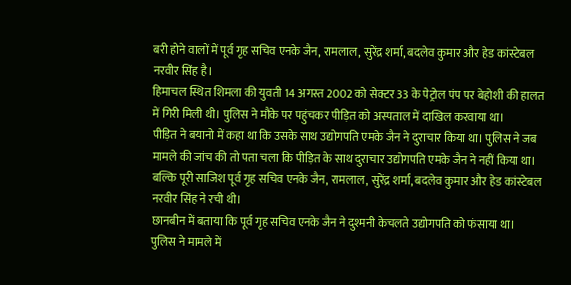बरी होने वालों में पूर्व गृह सचिव एनके जैन, रामलाल, सुरेंद्र शर्मा, बदलेव कुमार और हेड कांस्टेबल नरवीर सिंह है।
हिमाचल स्थित शिमला की युवती 14 अगस्त 2002 को सेक्टर 33 के पेट्रोल पंप पर बेहोशी की हालत में गिरी मिली थी। पुलिस ने मौके पर पहुंचकर पीड़ित को अस्पताल में दाखिल करवाया था।
पीड़ित ने बयानो में कहा था कि उसके साथ उद्योगपति एमके जैन ने दुराचार किया था। पुलिस ने जब मामले की जांच की तो पता चला कि पीड़ित के साथ दुराचार उद्योगपति एमके जैन ने नहीं किया था। बल्कि पूरी साजिश पूर्व गृह सचिव एनके जैन, रामलाल, सुरेंद्र शर्मा, बदलेव कुमार और हेड कांस्टेबल नरवीर सिंह ने रची थी।
छानबीन में बताया कि पूर्व गृह सचिव एनके जैन ने दुश्मनी केचलते उद्योगपति को फंसाया था।
पुलिस ने मामले में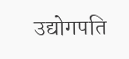उद्योगपति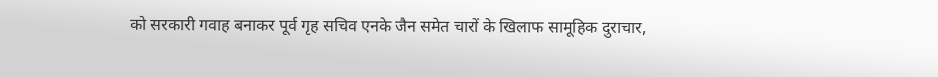को सरकारी गवाह बनाकर पूर्व गृह सचिव एनके जैन समेत चारों के खिलाफ सामूहिक दुराचार,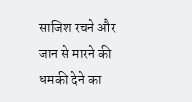साजिश रचने और जान से मारने की धमकी देने का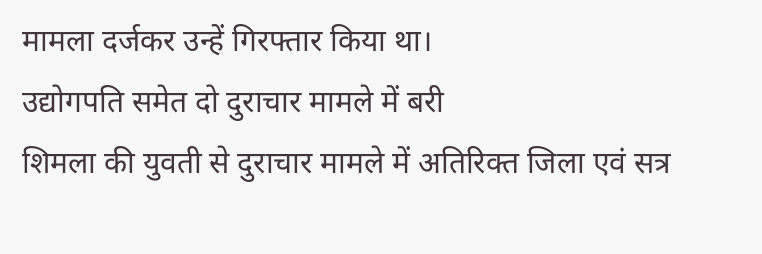मामला दर्जकर उन्हें गिरफ्तार किया था।
उद्योगपति समेत दो दुराचार मामले में बरी
शिमला की युवती से दुराचार मामले में अतिरिक्त जिला एवं सत्र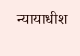न्यायाधीश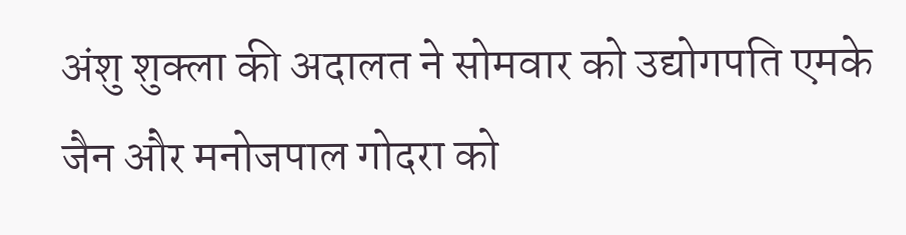अंशु शुक्ला की अदालत ने सोमवार को उद्योगपति एमके जैन और मनोजपाल गोदरा को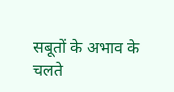सबूतों के अभाव के चलते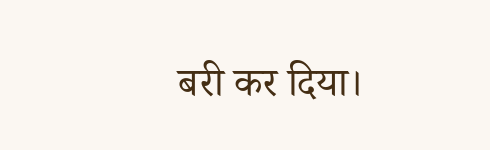बरी कर दिया।